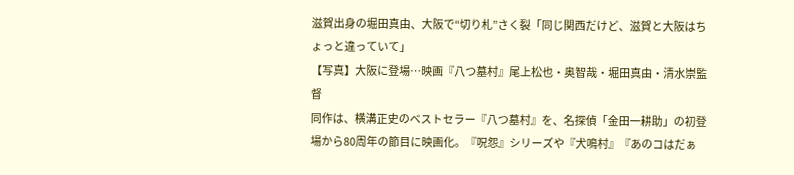滋賀出身の堀田真由、大阪で“切り札”さく裂「同じ関西だけど、滋賀と大阪はちょっと違っていて」
【写真】大阪に登場…映画『八つ墓村』尾上松也・奥智哉・堀田真由・清水崇監督
同作は、横溝正史のベストセラー『八つ墓村』を、名探偵「金田一耕助」の初登場から80周年の節目に映画化。『呪怨』シリーズや『犬鳴村』『あのコはだぁ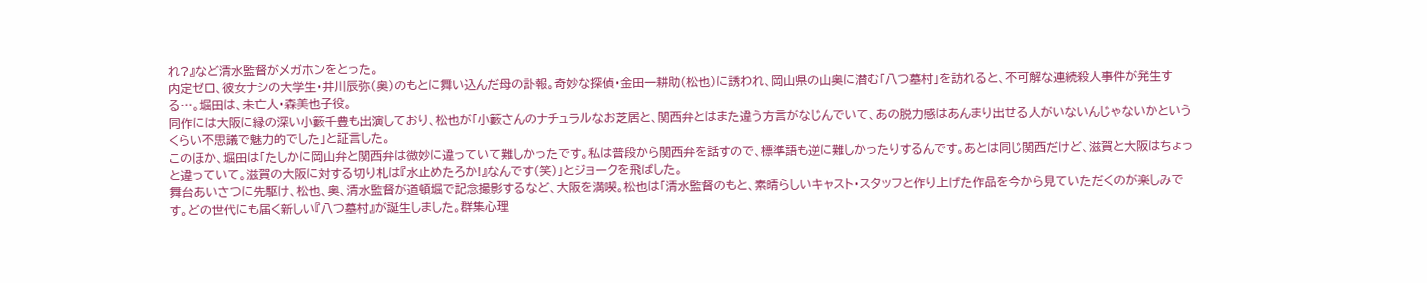れ?』など清水監督がメガホンをとった。
内定ゼロ、彼女ナシの大学生・井川辰弥(奥)のもとに舞い込んだ母の訃報。奇妙な探偵・金田一耕助(松也)に誘われ、岡山県の山奥に潜む「八つ墓村」を訪れると、不可解な連続殺人事件が発生する…。堀田は、未亡人・森美也子役。
同作には大阪に縁の深い小籔千豊も出演しており、松也が「小籔さんのナチュラルなお芝居と、関西弁とはまた違う方言がなじんでいて、あの脱力感はあんまり出せる人がいないんじゃないかというくらい不思議で魅力的でした」と証言した。
このほか、堀田は「たしかに岡山弁と関西弁は微妙に違っていて難しかったです。私は普段から関西弁を話すので、標準語も逆に難しかったりするんです。あとは同じ関西だけど、滋賀と大阪はちょっと違っていて。滋賀の大阪に対する切り札は『水止めたろか!』なんです(笑)」とジョークを飛ばした。
舞台あいさつに先駆け、松也、奥、清水監督が道頓堀で記念撮影するなど、大阪を満喫。松也は「清水監督のもと、素晴らしいキャスト・スタッフと作り上げた作品を今から見ていただくのが楽しみです。どの世代にも届く新しい『八つ墓村』が誕生しました。群集心理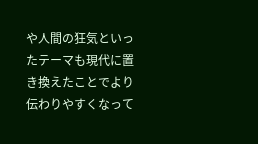や人間の狂気といったテーマも現代に置き換えたことでより伝わりやすくなって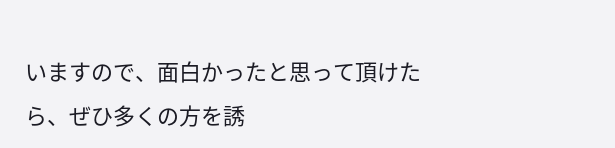いますので、面白かったと思って頂けたら、ぜひ多くの方を誘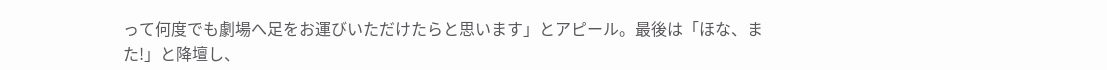って何度でも劇場へ足をお運びいただけたらと思います」とアピール。最後は「ほな、また!」と降壇し、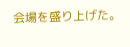会場を盛り上げた。